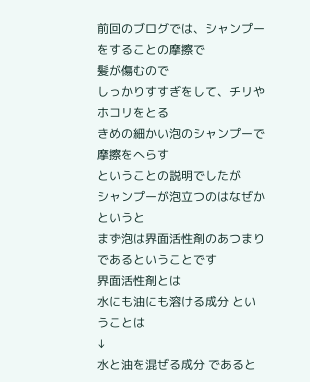前回のブログでは、シャンプーをすることの摩擦で
髪が傷むので
しっかりすすぎをして、チリやホコリをとる
きめの細かい泡のシャンプーで摩擦をへらす
ということの説明でしたが
シャンプーが泡立つのはなぜかというと
まず泡は界面活性剤のあつまりであるということです
界面活性剤とは
水にも油にも溶ける成分 ということは
↓
水と油を混ぜる成分 であると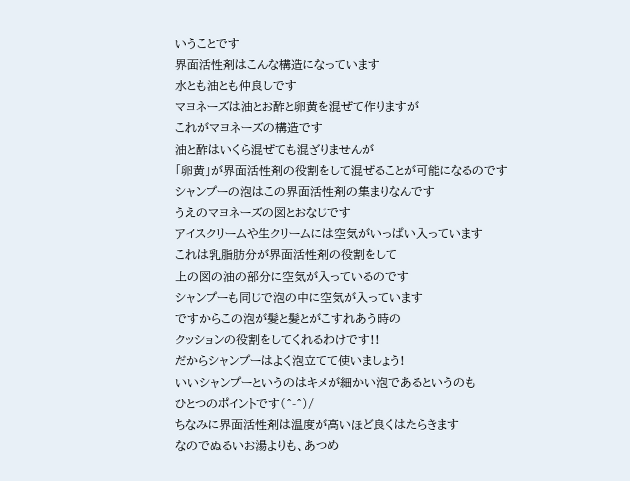いうことです
界面活性剤はこんな構造になっています
水とも油とも仲良しです
マヨネーズは油とお酢と卵黄を混ぜて作りますが
これがマヨネーズの構造です
油と酢はいくら混ぜても混ざりませんが
「卵黄」が界面活性剤の役割をして混ぜることが可能になるのです
シャンプーの泡はこの界面活性剤の集まりなんです
うえのマヨネーズの図とおなじです
アイスクリームや生クリームには空気がいっぱい入っています
これは乳脂肪分が界面活性剤の役割をして
上の図の油の部分に空気が入っているのです
シャンプーも同じで泡の中に空気が入っています
ですからこの泡が髪と髪とがこすれあう時の
クッションの役割をしてくれるわけです!!
だからシャンプーはよく泡立てて使いましょう!
いいシャンプーというのはキメが細かい泡であるというのも
ひとつのポイントです(^-^)/
ちなみに界面活性剤は温度が高いほど良くはたらきます
なのでぬるいお湯よりも、あつめ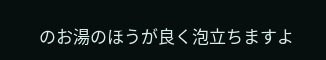のお湯のほうが良く泡立ちますよ